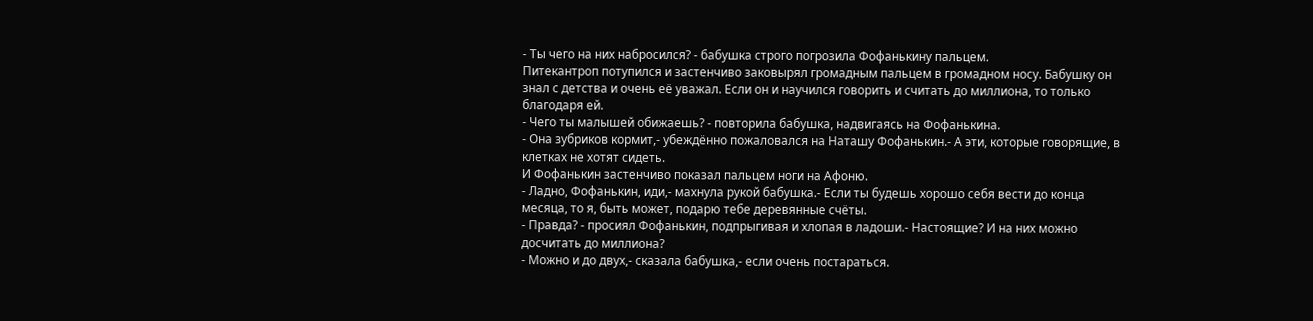- Ты чего на них набросился? - бабушка строго погрозила Фофанькину пальцем.
Питекантроп потупился и застенчиво заковырял громадным пальцем в громадном носу. Бабушку он знал с детства и очень её уважал. Если он и научился говорить и считать до миллиона, то только благодаря ей.
- Чего ты малышей обижаешь? - повторила бабушка, надвигаясь на Фофанькина.
- Она зубриков кормит,- убеждённо пожаловался на Наташу Фофанькин.- А эти, которые говорящие, в клетках не хотят сидеть.
И Фофанькин застенчиво показал пальцем ноги на Афоню.
- Ладно, Фофанькин, иди,- махнула рукой бабушка.- Если ты будешь хорошо себя вести до конца месяца, то я, быть может, подарю тебе деревянные счёты.
- Правда? - просиял Фофанькин, подпрыгивая и хлопая в ладоши.- Настоящие? И на них можно досчитать до миллиона?
- Можно и до двух,- сказала бабушка,- если очень постараться.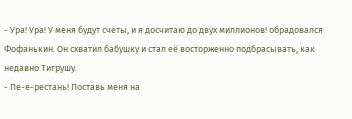- Ура! Ура! У меня будут счеты, и я досчитаю до двух миллионов! обрадовался Фофанькин. Он схватил бабушку и стал её восторженно подбрасывать, как недавно Тигрушу.
- Пе-е-рестань! Поставь меня на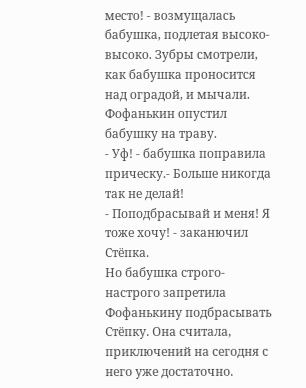место! - возмущалась бабушка, подлетая высоко-высоко. Зубры смотрели, как бабушка проносится над оградой, и мычали.
Фофанькин опустил бабушку на траву.
- Уф! - бабушка поправила прическу.- Больше никогда так не делай!
- Поподбрасывай и меня! Я тоже хочу! - заканючил Стёпка.
Но бабушка строго-настрого запретила Фофанькину подбрасывать Стёпку. Она считала, приключений на сегодня с него уже достаточно.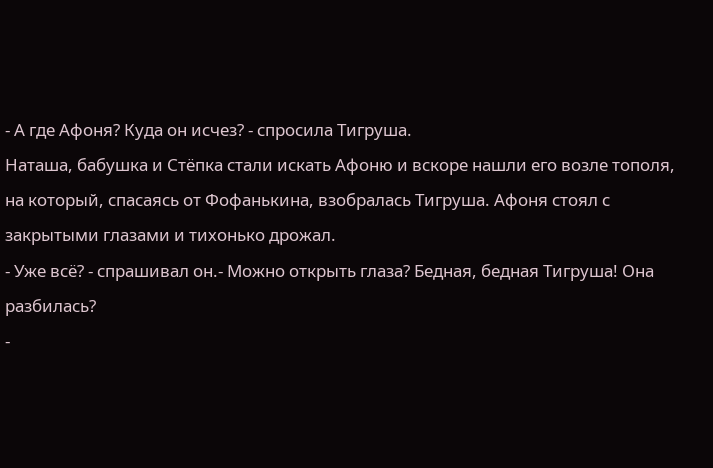- А где Афоня? Куда он исчез? - спросила Тигруша.
Наташа, бабушка и Стёпка стали искать Афоню и вскоре нашли его возле тополя, на который, спасаясь от Фофанькина, взобралась Тигруша. Афоня стоял с закрытыми глазами и тихонько дрожал.
- Уже всё? - спрашивал он.- Можно открыть глаза? Бедная, бедная Тигруша! Она разбилась?
-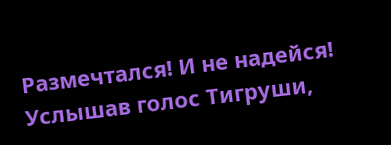Размечтался! И не надейся!
Услышав голос Тигруши,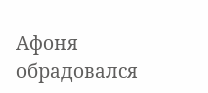Афоня обрадовался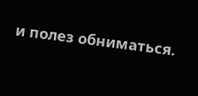и полез обниматься.